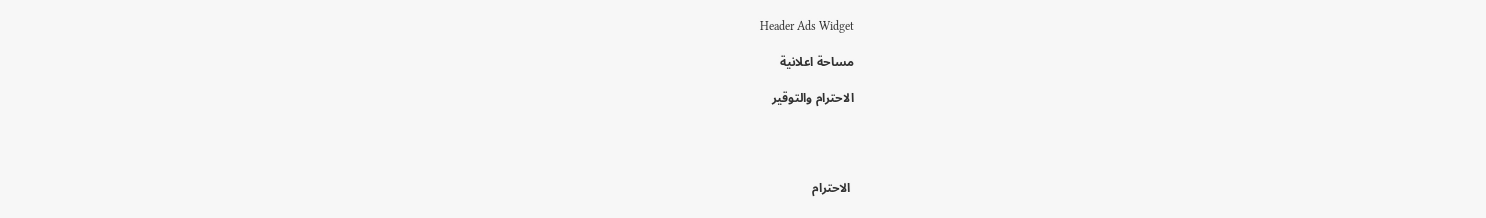Header Ads Widget

مساحة اعلانية

الاحترام والتوقير




 الاحترام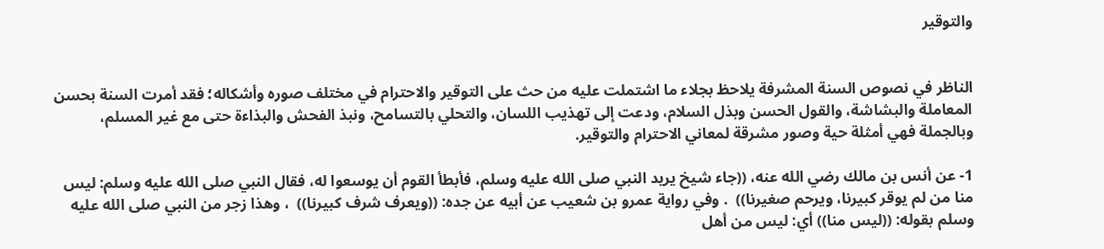والتوقير


الناظر في نصوص السنة المشرفة يلاحظ بجلاء ما اشتملت عليه من حث على التوقير والاحترام في مختلف صوره وأشكاله؛ فقد أمرت السنة بحسن المعاملة والبشاشة، والقول الحسن وبذل السلام، ودعت إلى تهذيب اللسان، والتحلي بالتسامح، ونبذ الفحش والبذاءة حتى مع غير المسلم، وبالجملة فهي أمثلة حية وصور مشرقة لمعاني الاحترام والتوقير.

1- عن أنس بن مالك رضي الله عنه، ((جاء شيخ يريد النبي صلى الله عليه وسلم، فأبطأ القوم أن يوسعوا له، فقال النبي صلى الله عليه وسلم: ليس منا من لم يوقر كبيرنا، ويرحم صغيرنا))  . وفي رواية عمرو بن شعيب عن أبيه عن جده: ((ويعرف شرف كبيرنا))  ، وهذا زجر من النبي صلى الله عليه وسلم بقوله: ((ليس منا)) أي: ليس من أهل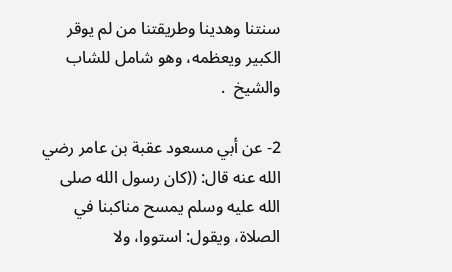سنتنا وهدينا وطريقتنا من لم يوقر الكبير ويعظمه، وهو شامل للشاب والشيخ  .

2- عن أبي مسعود عقبة بن عامر رضي الله عنه قال: ((كان رسول الله صلى الله عليه وسلم يمسح مناكبنا في الصلاة، ويقول: استووا، ولا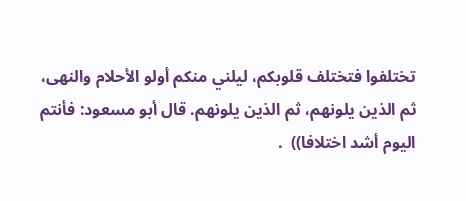تختلفوا فتختلف قلوبكم، ليلني منكم أولو الأحلام والنهى، ثم الذين يلونهم، ثم الذين يلونهم. قال أبو مسعود: فأنتم اليوم أشد اختلافا))  .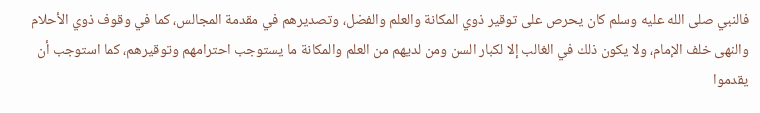فالنبي صلى الله عليه وسلم كان يحرص على توقير ذوي المكانة والعلم والفضل، وتصديرهم في مقدمة المجالس، كما في وقوف ذوي الأحلام والنهى خلف الإمام، ولا يكون ذلك في الغالب إلا لكبار السن ومن لديهم من العلم والمكانة ما يستوجب احترامهم وتوقيرهم، كما استوجب أن يقدموا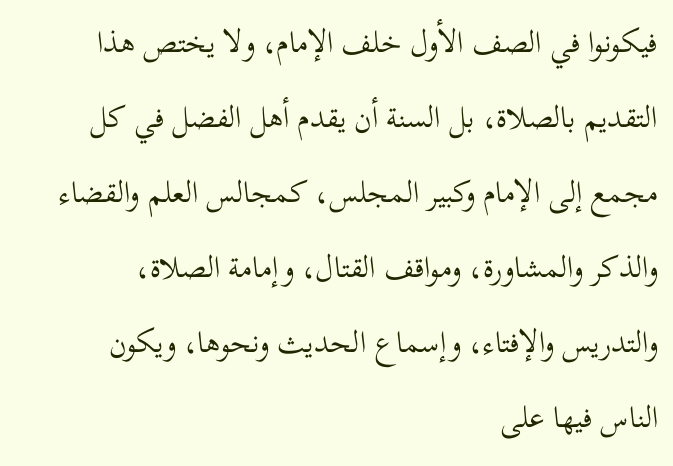فيكونوا في الصف الأول خلف الإمام، ولا يختص هذا التقديم بالصلاة، بل السنة أن يقدم أهل الفضل في كل مجمع إلى الإمام وكبير المجلس، كمجالس العلم والقضاء والذكر والمشاورة، ومواقف القتال، وإمامة الصلاة، والتدريس والإفتاء، وإسماع الحديث ونحوها، ويكون الناس فيها على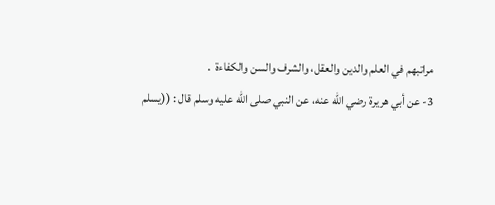مراتبهم في العلم والدين والعقل، والشرف والسن والكفاءة  .
3- عن أبي هريرة رضي الله عنه، عن النبي صلى الله عليه وسلم قال : ((يسلم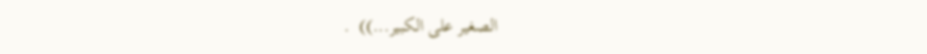الصغير على الكبير...))  .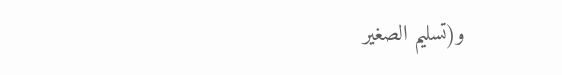و(تسليم الصغير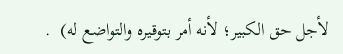لأجل حق الكبير؛ لأنه أمر بتوقيره والتواضع له)  .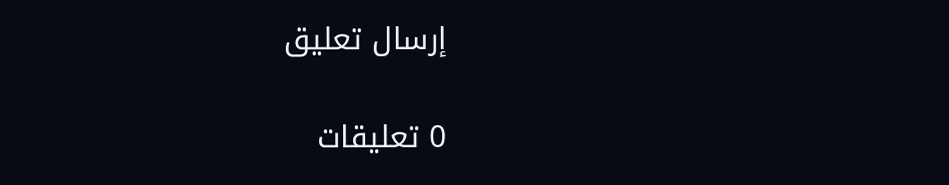إرسال تعليق

0 تعليقات